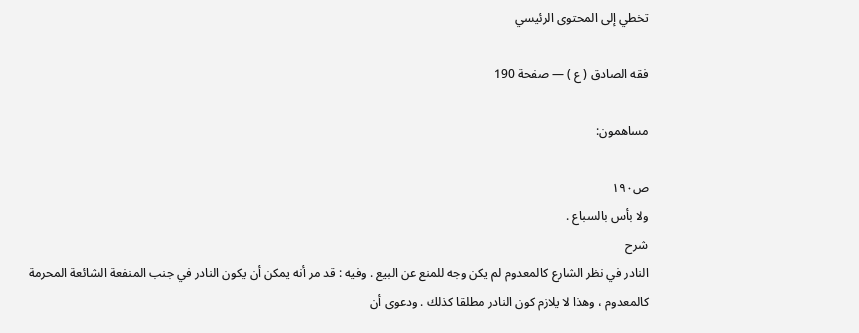تخطي إلى المحتوى الرئيسي

فقه الصادق ( ع ) — صفحة 190

مساهمون:

ص١٩٠
ولا بأس بالسباع .
شرح
النادر في نظر الشارع كالمعدوم لم يكن وجه للمنع عن البيع . وفيه : قد مر أنه يمكن أن يكون النادر في جنب المنفعة الشائعة المحرمة كالمعدوم ، وهذا لا يلازم كون النادر مطلقا كذلك . ودعوى أن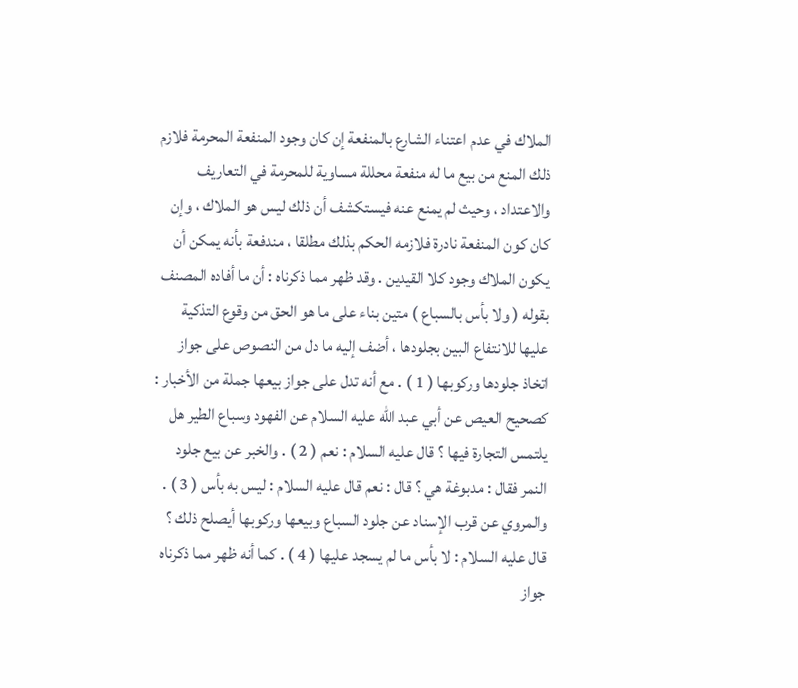الملاك في عدم اعتناء الشارع بالمنفعة إن كان وجود المنفعة المحرمة فلازم ذلك المنع من بيع ما له منفعة محللة مساوية للمحرمة في التعاريف والاعتداد ، وحيث لم يمنع عنه فيستكشف أن ذلك ليس هو الملاك ، وإن كان كون المنفعة نادرة فلازمه الحكم بذلك مطلقا ، مندفعة بأنه يمكن أن يكون الملاك وجود كلا القيدين . وقد ظهر مما ذكرناه : أن ما أفاده المصنف بقوله ( ولا بأس بالسباع ) متين بناء على ما هو الحق من وقوع التذكية عليها للانتفاع البين بجلودها ، أضف إليه ما دل من النصوص على جواز اتخاذ جلودها وركوبها ( 1 ) . مع أنه تدل على جواز بيعها جملة من الأخبار : كصحيح العيص عن أبي عبد الله عليه السلام عن الفهود وسباع الطير هل يلتمس التجارة فيها ؟ قال عليه السلام : نعم ( 2 ) . والخبر عن بيع جلود النمر فقال : مدبوغة هي ؟ قال : نعم قال عليه السلام : ليس به بأس ( 3 ) . والمروي عن قرب الإسناد عن جلود السباع وبيعها وركوبها أيصلح ذلك ؟ قال عليه السلام : لا بأس ما لم يسجد عليها ( 4 ) . كما أنه ظهر مما ذكرناه جواز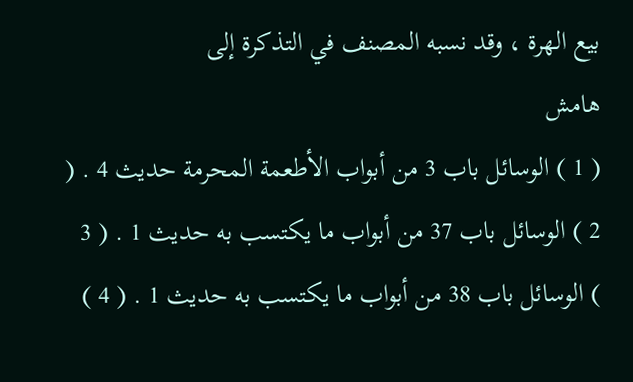بيع الهرة ، وقد نسبه المصنف في التذكرة إلى
هامش
( 1 ) الوسائل باب 3 من أبواب الأطعمة المحرمة حديث 4 . ( 2 ) الوسائل باب 37 من أبواب ما يكتسب به حديث 1 . ( 3 ) الوسائل باب 38 من أبواب ما يكتسب به حديث 1 . ( 4 )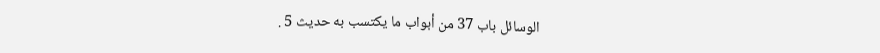الوسائل باب 37 من أبواب ما يكتسب به حديث 5 .